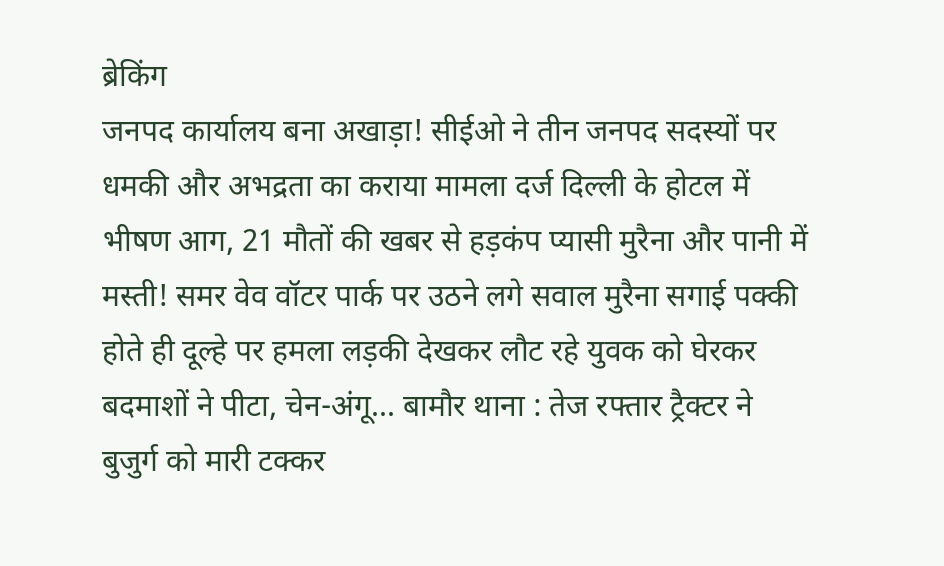ब्रेकिंग
जनपद कार्यालय बना अखाड़ा! सीईओ ने तीन जनपद सदस्यों पर धमकी और अभद्रता का कराया मामला दर्ज दिल्ली के होटल में भीषण आग, 21 मौतों की खबर से हड़कंप प्यासी मुरैना और पानी में मस्ती! समर वेव वॉटर पार्क पर उठने लगे सवाल मुरैना सगाई पक्की होते ही दूल्हे पर हमला लड़की देखकर लौट रहे युवक को घेरकर बदमाशों ने पीटा, चेन-अंगू... बामौर थाना : तेज रफ्तार ट्रैक्टर ने बुजुर्ग को मारी टक्कर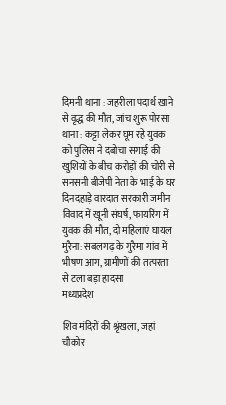दिमनी थाना : जहरीला पदार्थ खाने से वृद्ध की मौत, जांच शुरू पोरसा थाना : कट्टा लेकर घूम रहे युवक को पुलिस ने दबोचा सगाई की खुशियों के बीच करोड़ों की चोरी से सनसनी बीजेपी नेता के भाई के घर दिनदहाड़े वारदात सरकारी जमीन विवाद में खूनी संघर्ष, फायरिंग में युवक की मौत, दो महिलाएं घायल मुरैना: सबलगढ़ के गुरैमा गांव में भीषण आग, ग्रामीणों की तत्परता से टला बड़ा हादसा
मध्यप्रदेश

शिव मंदिरों की श्रृंखला, जहां चौकोर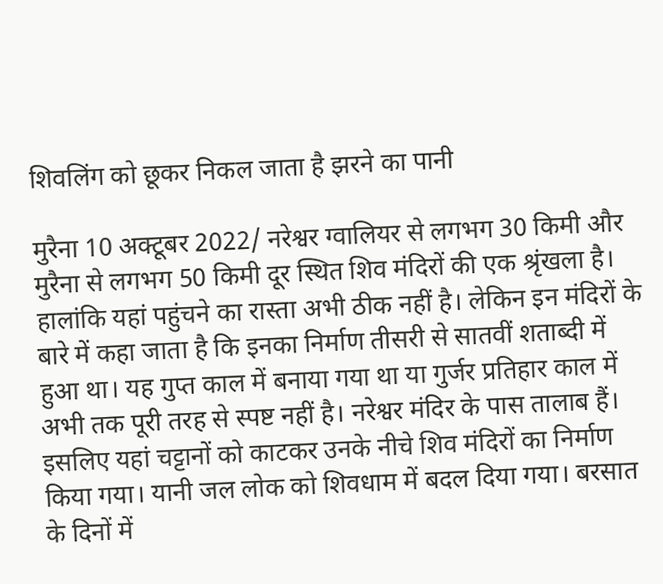शिवलिंग को छूकर निकल जाता है झरने का पानी

मुरैना 10 अक्टूबर 2022/ नरेश्वर ग्वालियर से लगभग 30 किमी और मुरैना से लगभग 50 किमी दूर स्थित शिव मंदिरों की एक श्रृंखला है। हालांकि यहां पहुंचने का रास्ता अभी ठीक नहीं है। लेकिन इन मंदिरों के बारे में कहा जाता है कि इनका निर्माण तीसरी से सातवीं शताब्दी में हुआ था। यह गुप्त काल में बनाया गया था या गुर्जर प्रतिहार काल में अभी तक पूरी तरह से स्पष्ट नहीं है। नरेश्वर मंदिर के पास तालाब हैं। इसलिए यहां चट्टानों को काटकर उनके नीचे शिव मंदिरों का निर्माण किया गया। यानी जल लोक को शिवधाम में बदल दिया गया। बरसात के दिनों में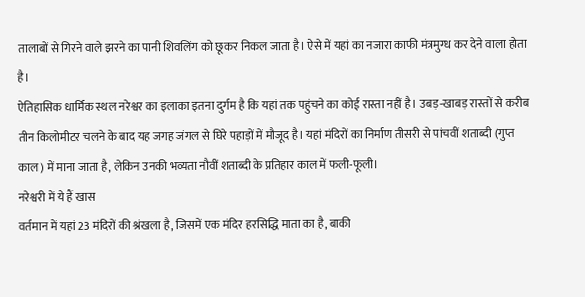तालाबों से गिरने वाले झरने का पानी शिवलिंग को छूकर निकल जाता है। ऐसे में यहां का नजारा काफी मंत्रमुग्ध कर देने वाला होता है।
ऐतिहासिक धार्मिक स्थल नरेश्वर का इलाका इतना दुर्गम है कि यहां तक पहुंचने का कोई रास्ता नहीं है। उबड़-खाबड़ रास्तों से करीब तीन किलोमीटर चलने के बाद यह जगह जंगल से घिरे पहाड़ों में मौजूद है। यहां मंदिरों का निर्माण तीसरी से पांचवीं शताब्दी (गुप्त काल) में माना जाता है, लेकिन उनकी भव्यता नौवीं शताब्दी के प्रतिहार काल में फली-फूली।
नरेश्वरी में ये हैं खास
वर्तमान में यहां 23 मंदिरों की श्रंखला है, जिसमें एक मंदिर हरसिद्धि माता का है, बाकी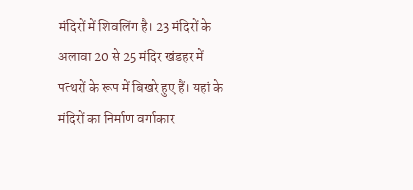मंदिरों में शिवलिंग है। 23 मंदिरों के अलावा 20 से 25 मंदिर खंडहर में पत्थरों के रूप में बिखरे हुए हैं। यहां के मंदिरों का निर्माण वर्गाकार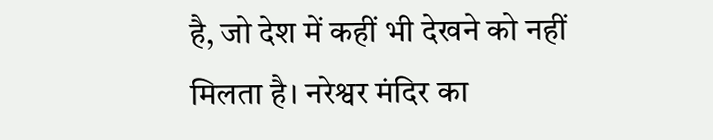है, जो देश में कहीं भी देखने को नहीं मिलता है। नरेश्वर मंदिर का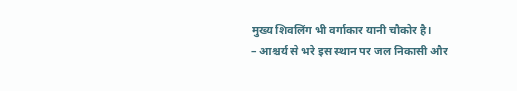मुख्य शिवलिंग भी वर्गाकार यानी चौकोर है।
– आश्चर्य से भरे इस स्थान पर जल निकासी और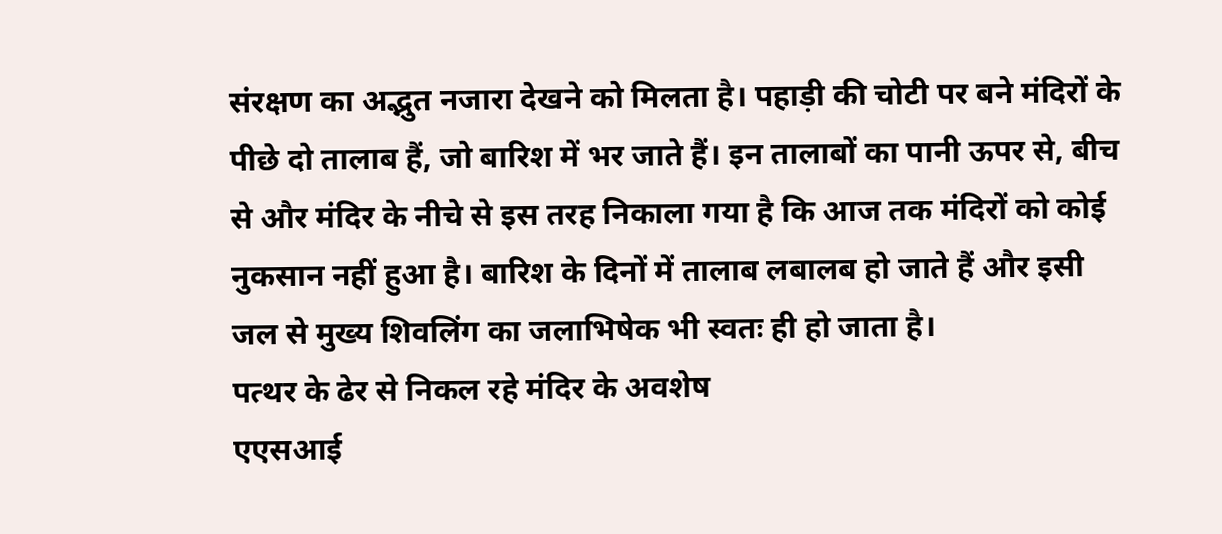संरक्षण का अद्भुत नजारा देखने को मिलता है। पहाड़ी की चोटी पर बने मंदिरों के पीछे दो तालाब हैं, जो बारिश में भर जाते हैं। इन तालाबों का पानी ऊपर से, बीच से और मंदिर के नीचे से इस तरह निकाला गया है कि आज तक मंदिरों को कोई नुकसान नहीं हुआ है। बारिश के दिनों में तालाब लबालब हो जाते हैं और इसी जल से मुख्य शिवलिंग का जलाभिषेक भी स्वतः ही हो जाता है।
पत्थर के ढेर से निकल रहे मंदिर के अवशेष
एएसआई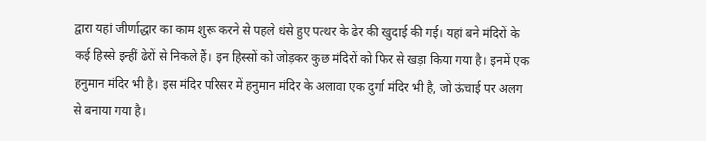द्वारा यहां जीर्णाद्धार का काम शुरू करने से पहले धंसे हुए पत्थर के ढेर की खुदाई की गई। यहां बने मंदिरों के कई हिस्से इन्हीं ढेरों से निकले हैं। इन हिस्सों को जोड़कर कुछ मंदिरों को फिर से खड़ा किया गया है। इनमें एक हनुमान मंदिर भी है। इस मंदिर परिसर में हनुमान मंदिर के अलावा एक दुर्गा मंदिर भी है, जो ऊंचाई पर अलग से बनाया गया है।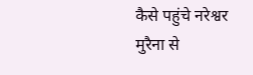कैसे पहुंचे नरेश्वर
मुरैना से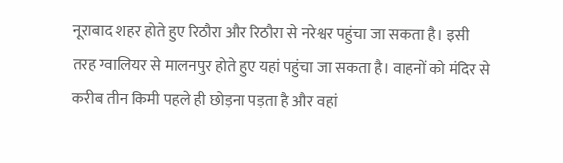नूराबाद शहर होते हुए रिठौरा और रिठौरा से नरेश्वर पहुंचा जा सकता है। इसी तरह ग्वालियर से मालनपुर होते हुए यहां पहुंचा जा सकता है। वाहनों को मंदिर से करीब तीन किमी पहले ही छोड़ना पड़ता है और वहां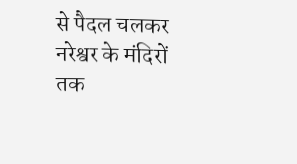से पैदल चलकर नरेश्वर के मंदिरों तक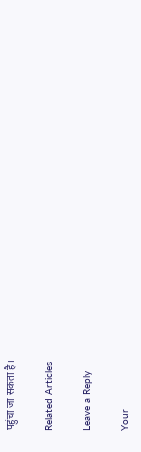पहुंचा जा सकता है।

Related Articles

Leave a Reply

Your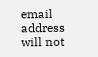email address will not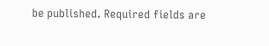be published. Required fields are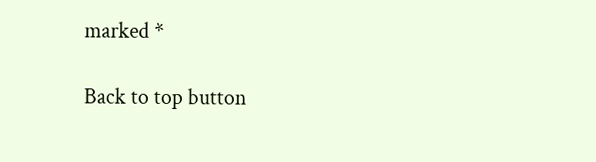marked *

Back to top button